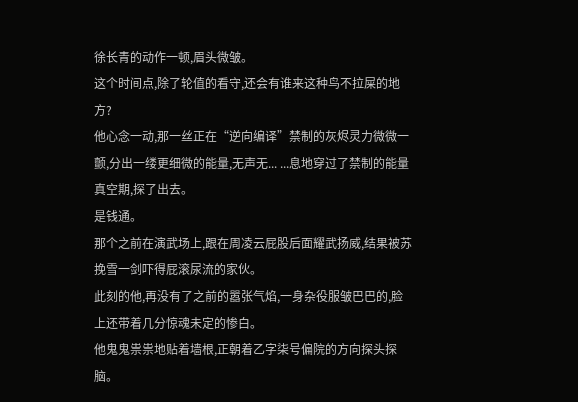徐长青的动作一顿,眉头微皱。
这个时间点,除了轮值的看守,还会有谁来这种鸟不拉屎的地方?
他心念一动,那一丝正在“逆向编译”禁制的灰烬灵力微微一颤,分出一缕更细微的能量,无声无... ...息地穿过了禁制的能量真空期,探了出去。
是钱通。
那个之前在演武场上,跟在周凌云屁股后面耀武扬威,结果被苏挽雪一剑吓得屁滚尿流的家伙。
此刻的他,再没有了之前的嚣张气焰,一身杂役服皱巴巴的,脸上还带着几分惊魂未定的惨白。
他鬼鬼祟祟地贴着墙根,正朝着乙字柒号偏院的方向探头探脑。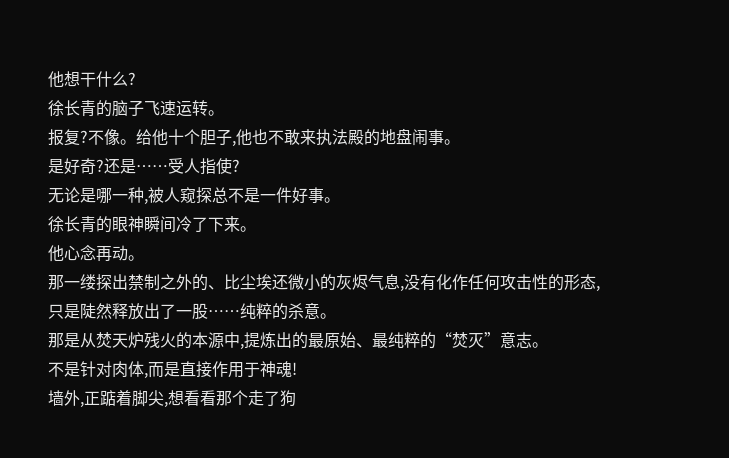他想干什么?
徐长青的脑子飞速运转。
报复?不像。给他十个胆子,他也不敢来执法殿的地盘闹事。
是好奇?还是……受人指使?
无论是哪一种,被人窥探总不是一件好事。
徐长青的眼神瞬间冷了下来。
他心念再动。
那一缕探出禁制之外的、比尘埃还微小的灰烬气息,没有化作任何攻击性的形态,只是陡然释放出了一股……纯粹的杀意。
那是从焚天炉残火的本源中,提炼出的最原始、最纯粹的“焚灭”意志。
不是针对肉体,而是直接作用于神魂!
墙外,正踮着脚尖,想看看那个走了狗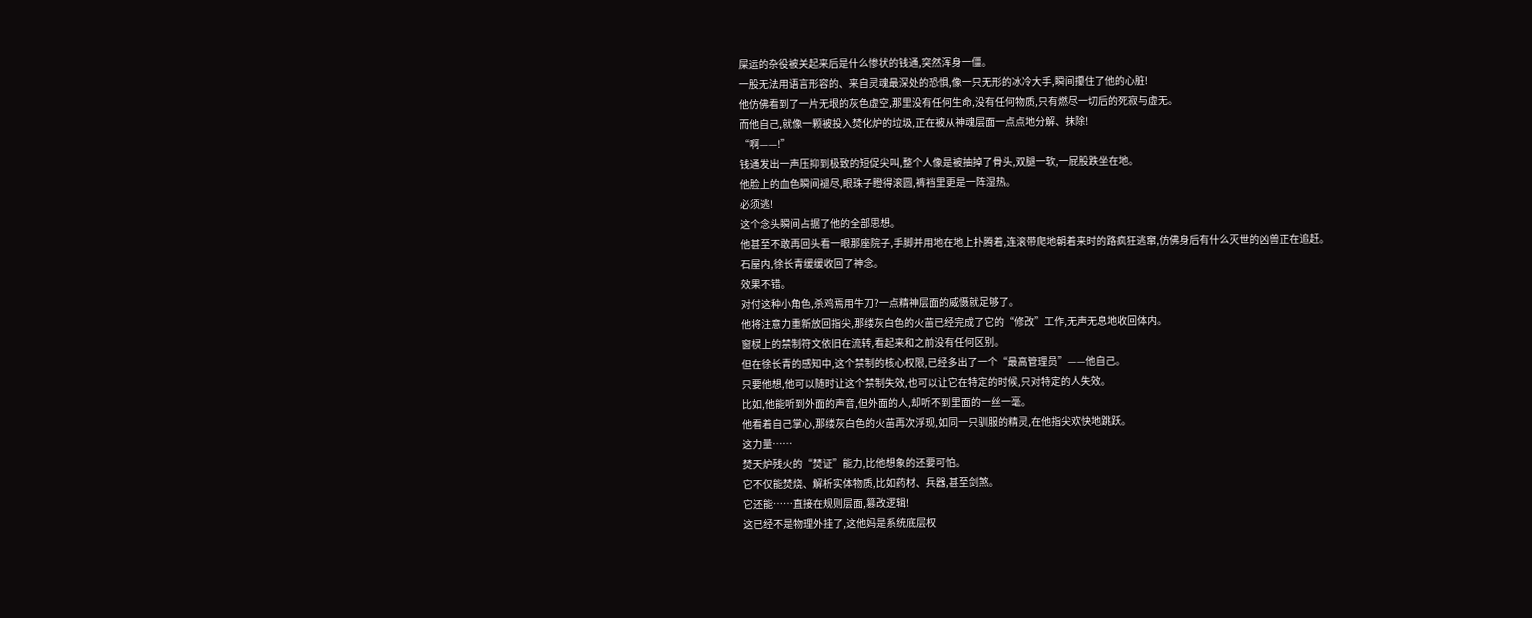屎运的杂役被关起来后是什么惨状的钱通,突然浑身一僵。
一股无法用语言形容的、来自灵魂最深处的恐惧,像一只无形的冰冷大手,瞬间攥住了他的心脏!
他仿佛看到了一片无垠的灰色虚空,那里没有任何生命,没有任何物质,只有燃尽一切后的死寂与虚无。
而他自己,就像一颗被投入焚化炉的垃圾,正在被从神魂层面一点点地分解、抹除!
“啊——!”
钱通发出一声压抑到极致的短促尖叫,整个人像是被抽掉了骨头,双腿一软,一屁股跌坐在地。
他脸上的血色瞬间褪尽,眼珠子瞪得滚圆,裤裆里更是一阵湿热。
必须逃!
这个念头瞬间占据了他的全部思想。
他甚至不敢再回头看一眼那座院子,手脚并用地在地上扑腾着,连滚带爬地朝着来时的路疯狂逃窜,仿佛身后有什么灭世的凶兽正在追赶。
石屋内,徐长青缓缓收回了神念。
效果不错。
对付这种小角色,杀鸡焉用牛刀?一点精神层面的威慑就足够了。
他将注意力重新放回指尖,那缕灰白色的火苗已经完成了它的“修改”工作,无声无息地收回体内。
窗棂上的禁制符文依旧在流转,看起来和之前没有任何区别。
但在徐长青的感知中,这个禁制的核心权限,已经多出了一个“最高管理员”——他自己。
只要他想,他可以随时让这个禁制失效,也可以让它在特定的时候,只对特定的人失效。
比如,他能听到外面的声音,但外面的人,却听不到里面的一丝一毫。
他看着自己掌心,那缕灰白色的火苗再次浮现,如同一只驯服的精灵,在他指尖欢快地跳跃。
这力量……
焚天炉残火的“焚证”能力,比他想象的还要可怕。
它不仅能焚烧、解析实体物质,比如药材、兵器,甚至剑煞。
它还能……直接在规则层面,篡改逻辑!
这已经不是物理外挂了,这他妈是系统底层权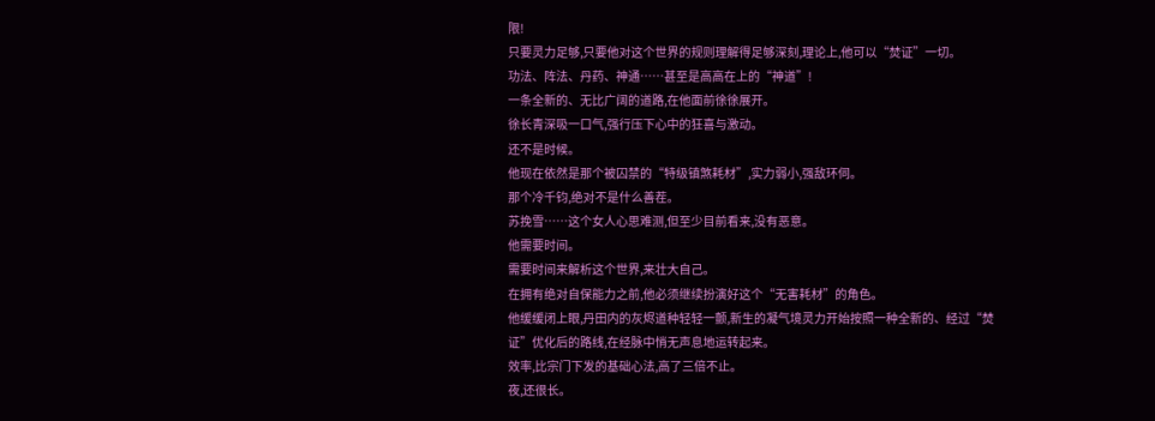限!
只要灵力足够,只要他对这个世界的规则理解得足够深刻,理论上,他可以“焚证”一切。
功法、阵法、丹药、神通……甚至是高高在上的“神道”!
一条全新的、无比广阔的道路,在他面前徐徐展开。
徐长青深吸一口气,强行压下心中的狂喜与激动。
还不是时候。
他现在依然是那个被囚禁的“特级镇煞耗材”,实力弱小,强敌环伺。
那个冷千钧,绝对不是什么善茬。
苏挽雪……这个女人心思难测,但至少目前看来,没有恶意。
他需要时间。
需要时间来解析这个世界,来壮大自己。
在拥有绝对自保能力之前,他必须继续扮演好这个“无害耗材”的角色。
他缓缓闭上眼,丹田内的灰烬道种轻轻一颤,新生的凝气境灵力开始按照一种全新的、经过“焚证”优化后的路线,在经脉中悄无声息地运转起来。
效率,比宗门下发的基础心法,高了三倍不止。
夜,还很长。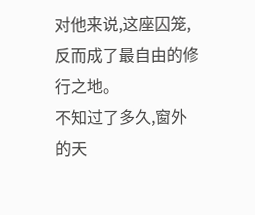对他来说,这座囚笼,反而成了最自由的修行之地。
不知过了多久,窗外的天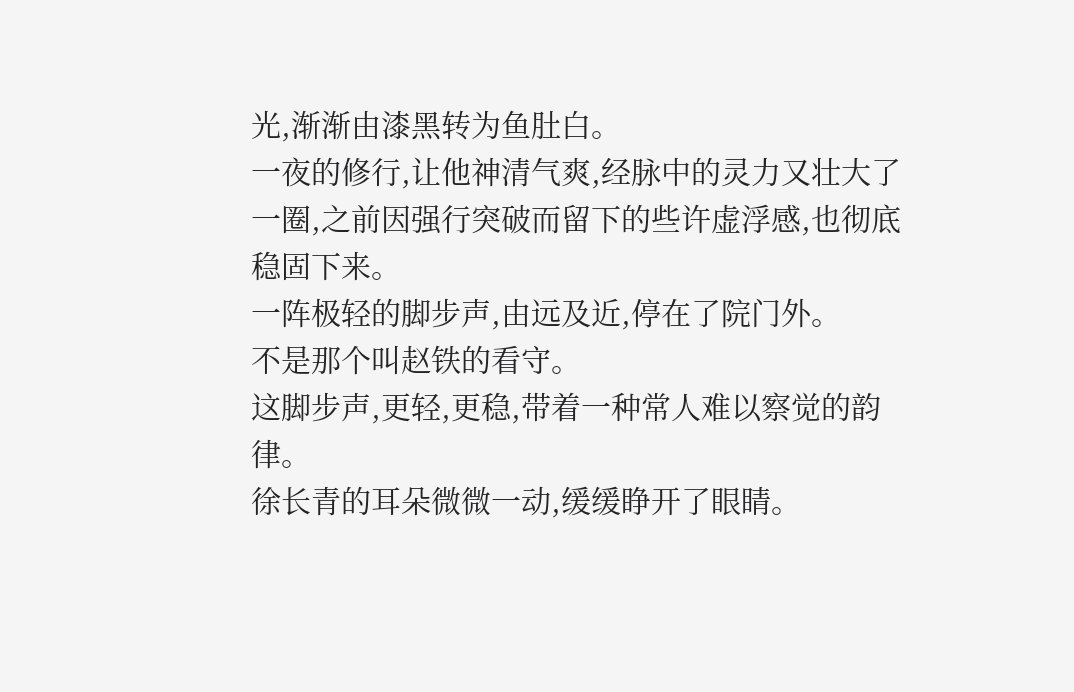光,渐渐由漆黑转为鱼肚白。
一夜的修行,让他神清气爽,经脉中的灵力又壮大了一圈,之前因强行突破而留下的些许虚浮感,也彻底稳固下来。
一阵极轻的脚步声,由远及近,停在了院门外。
不是那个叫赵铁的看守。
这脚步声,更轻,更稳,带着一种常人难以察觉的韵律。
徐长青的耳朵微微一动,缓缓睁开了眼睛。